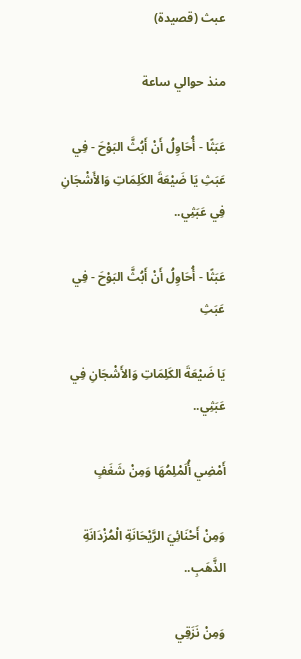عبث (قصيدة)

منذ حوالي ساعة

عَبَثًا - أُحَاوِلُ أَنْ أَبُثَّ البَوْحَ - فِي عَبَثِ يَا ضَيْعَةَ الكَلِمَاتِ وَالأَشْجَانِ فِي عَبَثِي..

عَبَثًا - أُحَاوِلُ أَنْ أَبُثَّ البَوْحَ - فِي عَبَثِ

يَا ضَيْعَةَ الكَلِمَاتِ وَالأَشْجَانِ فِي عَبَثِي..

أَمْضِي أُلَمْلِمُهَا وَمِنْ شَغَفٍ

وَمِنْ أَحْنَائِيَ الرَّيْحَانَةِ الْمُزْدَانَةِ الذَّهَبِ..

وَمِنْ نَزَقِي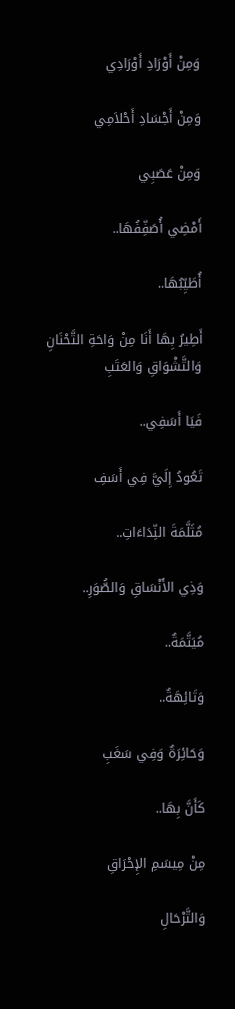وَمِنْ أَوْرَادِ أَوْرَادِي

وَمِنْ أَجْسَادِ أَحْلاَمِي

وَمِنْ عَصَبِي

أَمْضِي أُصَفِّفُهَا..

أُطَيِّبُهَا..

أَطِيرُ بِهَا أَنَا مِنْ وَاحَةِ التَّحْنَانِ وَالتَّشْوَاقِ وَالعَتَبِ

فَيَا أَسَفِي..

تَعُودُ إِلَيَّ فِي أَسَفِ

مُثَلَّمَةَ النِّدَاءَاتِ..

وَذِي الأَنْسَاقِ وَالصُّوَرِ..

مُيَتَّمَةٌ..

وَتَائِهَةٌ..

وَحَائِرَةٌ وَفِي سَغَبِ

كَأَنَّ بِهَا..

مِنْ مِيسَمِ الإِحْرَاقِ

وَالتَّرْحَالِ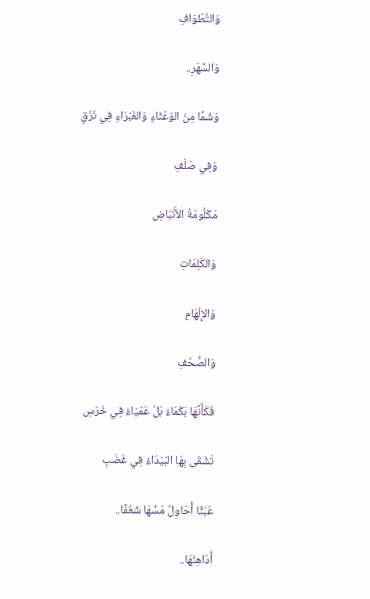وَالتَّطْوَافِ

وَالسَّهَرِ..

وَشْمًا مِنَ الوَعْثَاءِ وَالغَبْرَاءِ فِي نَزَقٍ

وَفِي صَلَفِ

مَكْلُومَةُ الأَنْبَاضِ

وَالكَلِمَاتِ

وَالإِلْهَامِ

وَالصُّحُفِ

فَكَأَنَّهَا بَكْمَاءُ بَلْ عَمْيَاءُ فِي خَرَسِ

تَشْقَى بِهَا البَيْدَاءُ فِي غَضَبِ

عَبَثًا أُحَاوِلُ مَسَّهَا شَغَفًا..

أُدَاهِنُهَا..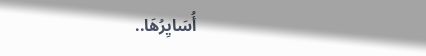أُسَايِرُهَا..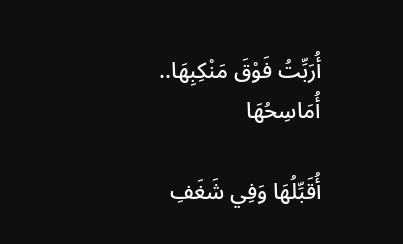أُرَبِّتُ فَوْقَ مَنْكِبِهَا.. أُمَاسِحُهَا

أُقَبِّلُهَا وَفِي شَغَفِ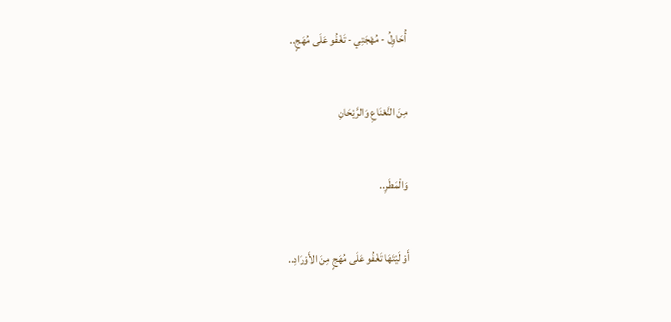أُحَاوِلُ - مُهْجَتِي - تَغْفُو عَلَى مُهَجٍ..

مِنَ النَّعْنَاعِ وَالرَّيْحَانِ

وَالْمَطَرِ..

أَوْ لَيْتَهَا تَغْفُو عَلَى مُهَجٍ مِنَ الأَوْرَادِ..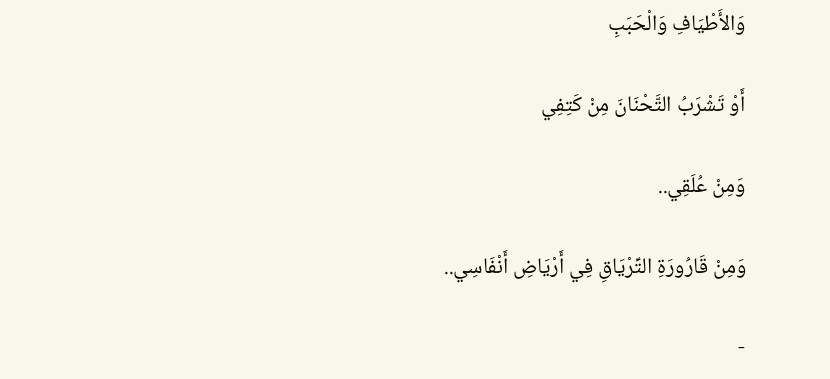وَالأَطْيَافِ وَالْحَبَبِ

أَوْ تَشْرَبُ التَّحْنَانَ مِنْ كَتِفِي

وَمِنْ عُلَقِي..

وَمِنْ قَارُورَةِ التِّرْيَاقِ فِي أَرْيَاضِ أَنْفَاسِي..

-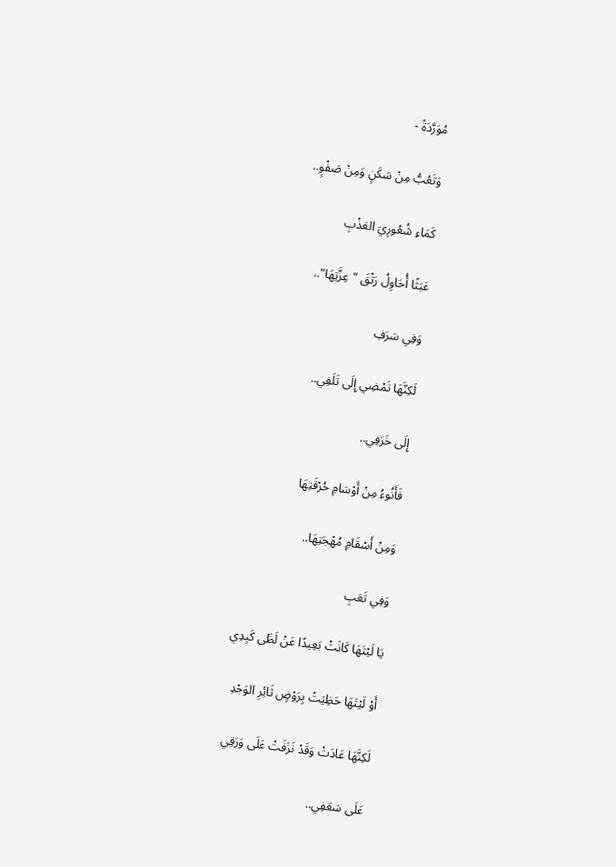مُوَرَّدَةً -

وَتَعُبُّ مِنْ سَكَنٍ وَمِنْ صَفْوٍ..

كَمَاءِ شُعُورِيَ العَذْبِ

عَبَثًا أُحَاوِلُ رَتْقَ "عِزَّتِهَا"..

وَفِي سَرَفِ

لَكِنَّهَا تَمْضِي إِلَى تَلَفِي..

إِلَى خَرَفِي..

فَأَنُوءُ مِنْ أَوْسَامِ حُرْقَتِهَا

وَمِنْ أَسْقَامِ مُهْجَتِهَا..

وَفِي تَعَبِ

يَا لَيْتَهَا كَانَتْ بَعِيدًا عَنْ لَظَى كَبِدِي

أَوْ لَيْتَهَا حَظِيَتْ بِرَوْضٍ ثَائِرِ الوَجْدِ

لَكِنَّهَا عَادَتْ وَقَدْ نَزَفَتْ عَلَى وَرَقِي

عَلَى سَعَفِي..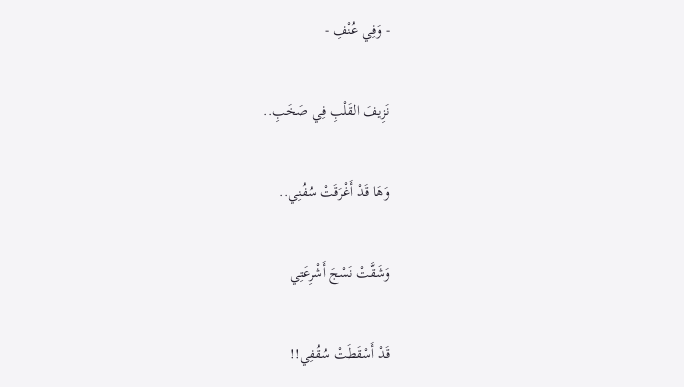- وَفِي عُنْفِ -

نَزِيفَ القَلْبِ فِي صَخَبِ..

وَهَا قَدْ أَغْرَقَتْ سُفُنِي..

وَشَقَّتْ نَسْجَ أَشْرِعَتِي

قَدْ أَسْقَطَتْ سُقُفِي!!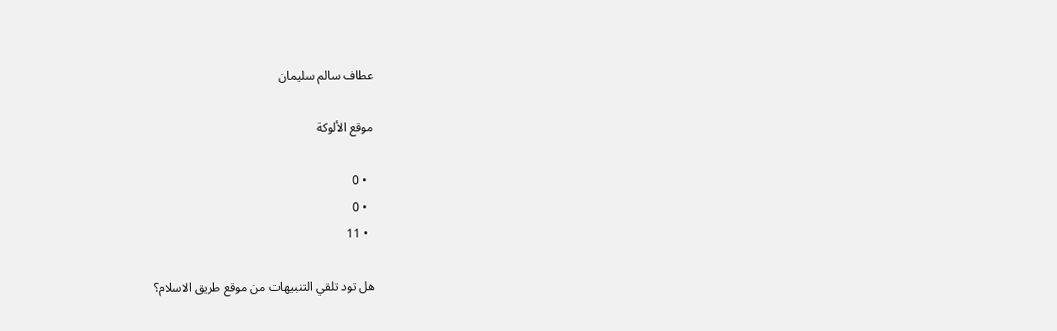عطاف سالم سليمان

موقع الألوكة

  • 0
  • 0
  • 11

هل تود تلقي التنبيهات من موقع طريق الاسلام؟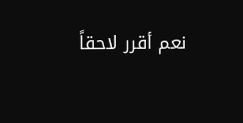نعم أقرر لاحقاً